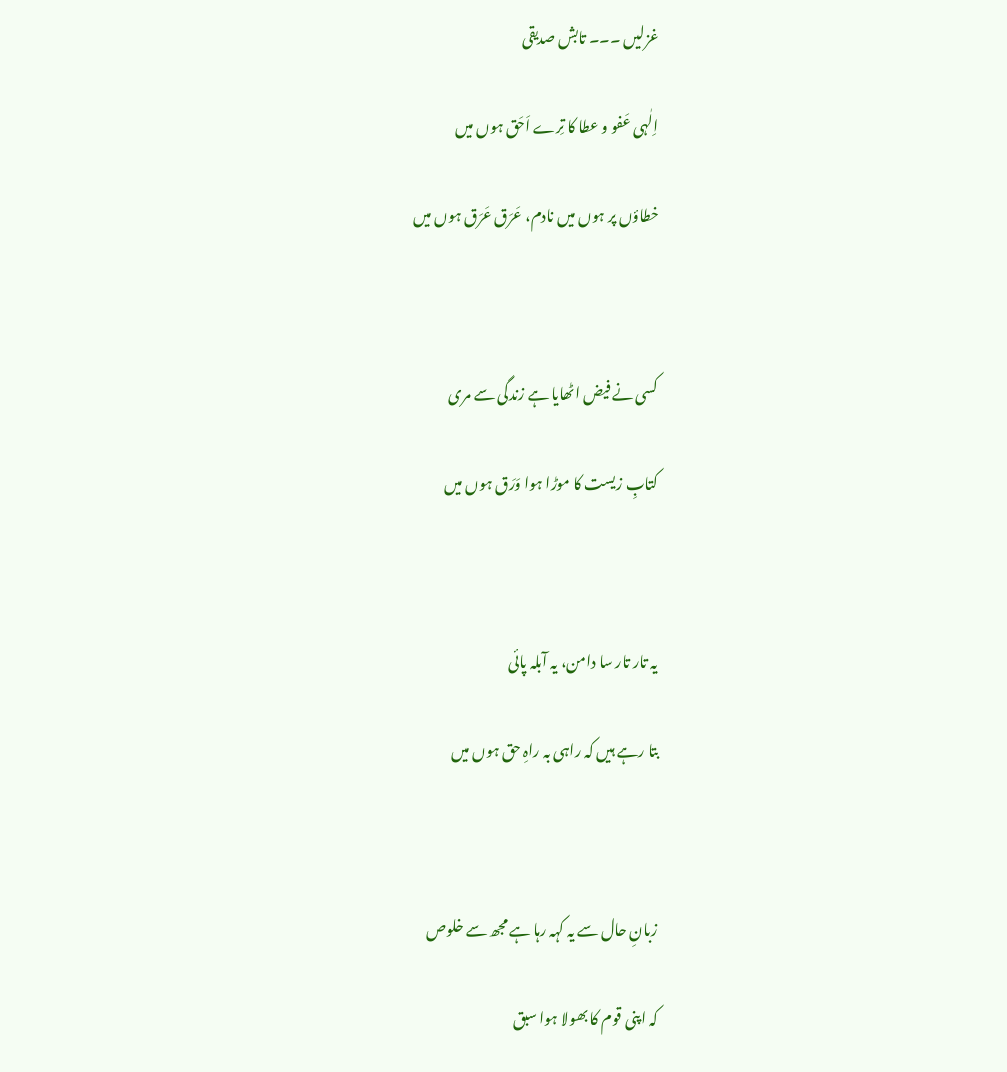غزلیں ۔۔۔ تابش صدیقی

اِلٰہی عَفو و عطا کا تِرے اَحَق ہوں میں

خطاؤں پر ہوں میں نادم، عَرَق عَرَق ہوں میں



کسی نے فیض اٹھایا ہے زندگی سے مری

کتابِ زیست کا موڑا ہوا وَرَق ہوں میں



یہ تار تار سا دامن، یہ آبلہ پائی

بتا رہے ہیں کہ راہی بہ راہِ حق ہوں میں



زبانِ حال سے یہ کہہ رہا ہے مجھ سے خلوص

کہ اپنی قوم کا بھولا ہوا سبق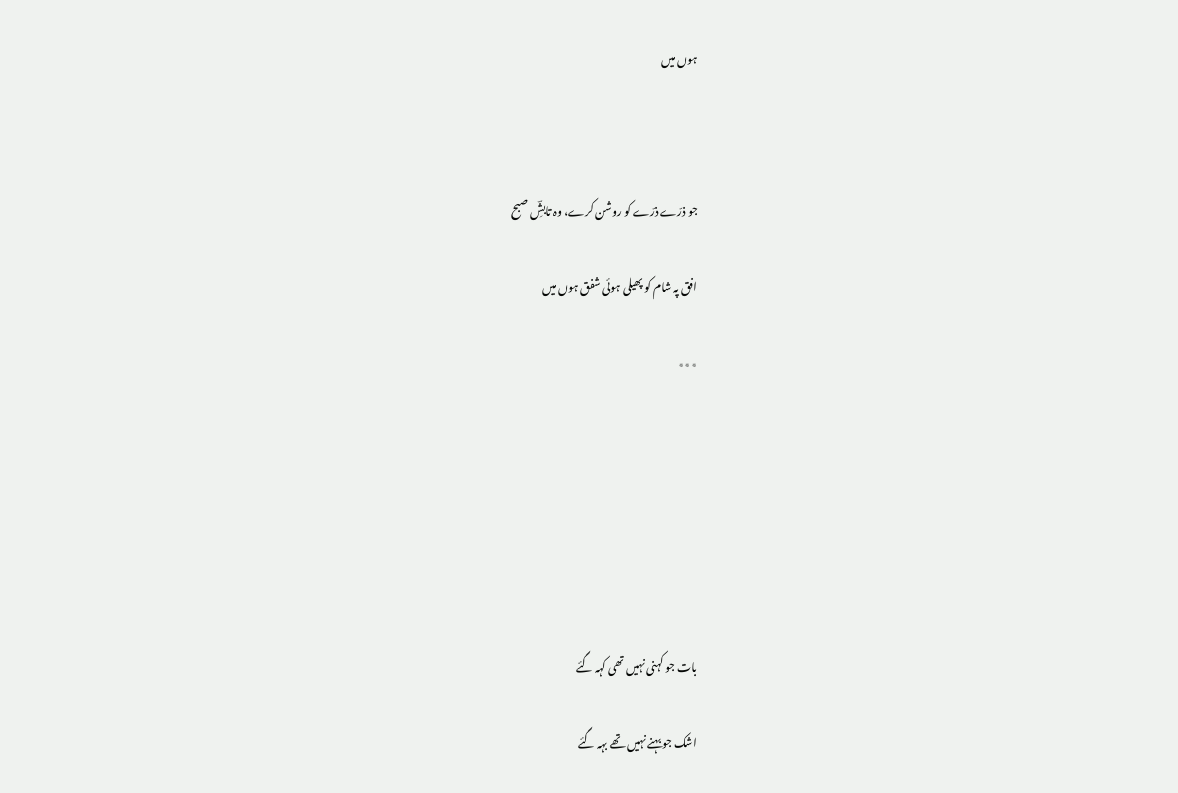ہوں میں



جو ذرّے ذرّے کو روشن کرے، وہ تابشِؔ صبح

افق پہ شام کو پھیلی ہوئی شفق ہوں میں

٭٭٭







بات جو کہنی نہیں تھی کہہ گئے

اشک جو بہنے نہیں تھے بہہ گئے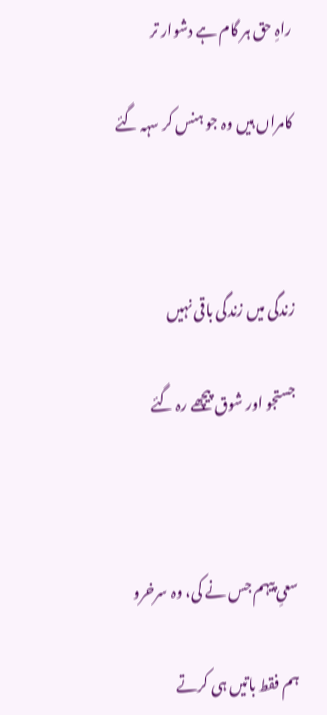راہِ حق ہر گام ہے دشوار تر

کامراں ہیں وہ جو ہنس کر سہہ گئے



زندگی میں زندگی باقی نہیں

جستجو اور شوق پیچھے رہ گئے



سعیِ پیہم جس نے کی، وہ سرخرو

ہم فقط باتیں ہی کرتے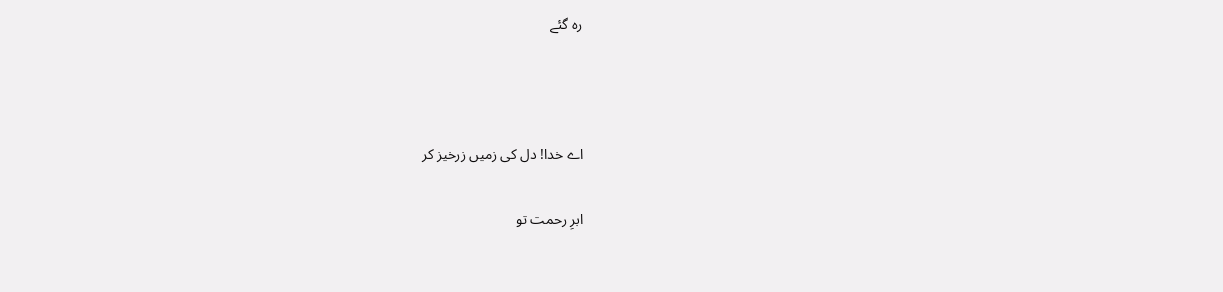رہ گئے



اے خدا! دل کی زمیں زرخیز کر

ابرِ رحمت تو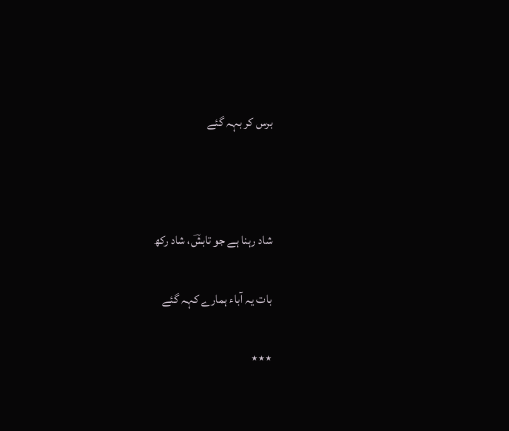برس کر بہہ گئے



شاد رہنا ہے جو تابشؔ، شاد رکھ

بات یہ آباء ہمارے کہہ گئے

٭٭٭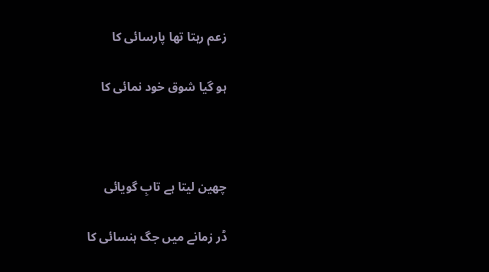زعم رہتا تھا پارسائی کا

ہو گیا شوق خود نمائی کا



چھین لیتا ہے تابِ گویائی

ڈر زمانے میں جگ ہنسائی کا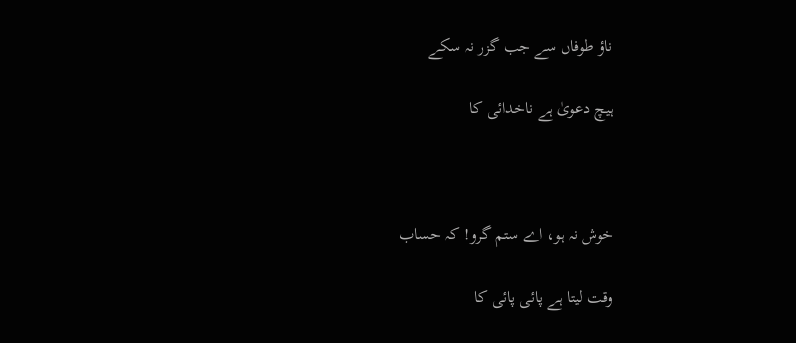ناؤ طوفاں سے جب گزر نہ سکے

ہیچ دعویٰ ہے ناخدائی کا



خوش نہ ہو، اے ستم گرو! کہ حساب

وقت لیتا ہے پائی پائی کا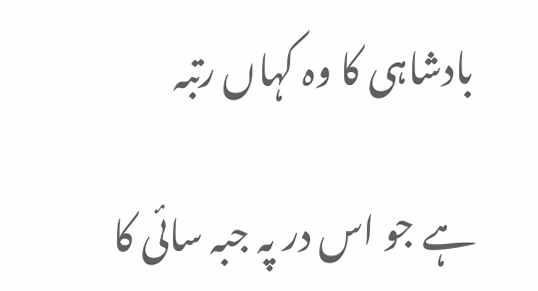بادشاہی کا وہ کہاں رتبہ

ہے جو اس در پہ جبہ سائی کا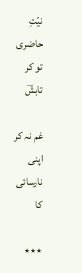نیّتِ حاضری تو کر تابشؔ

غم نہ کر اپنی نارسائی کا

٭٭٭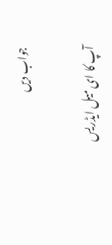جواب دیں

آپ کا ای میل ایڈریس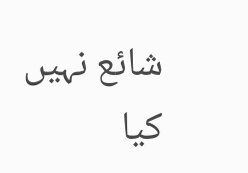شائع نہیں کیا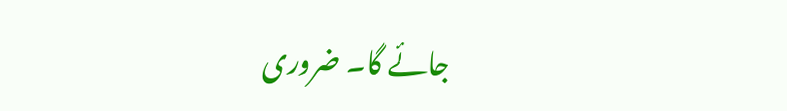جائے گا۔ ضروری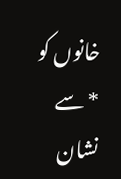خانوں کو * سے نشان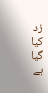زد کیا گیا ہے